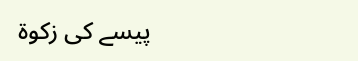پیسے کی زکوة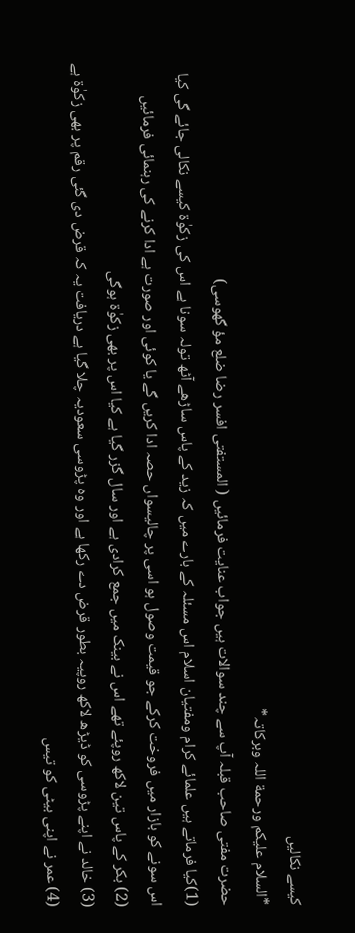کیسے نکالیں
*السلام علیکم ورحمة اللہ وبرکاتہ*
حضرت مفتی صاحب قبلہ آپ سے چند سوالات ہیں جواب عنایت فرمائیں ( المستفتی افسر رضا ضلع مؤ گھوسی)
(1)کیا فرماتے ہیں علمائے کرام ومفتیان اسلام اس مسئلہ کے بارے میں کہ زید کے پاس ساڑھے آٹھ تولہ سونا ہے اس کی زکوٰة کیسے نکالی جائے گی کیا اس سونے کو بازار میں فروخت کرکے جو قیمت وصول ہو اسی پر چالیسواں حصہ ادا کریں گے یا کوئی اور صورت ہے ادا کرنے کی رہنمائی فرمائیں
(2) بکر کے پاس تین لاکھ روپئے تھے اس نے بینک میں جمع کرادی ہے اور سال گزر گیا ہے کیا اس پر بھی زکوٰة ہوگی
(3) خالد نے اپنے پڑوسی کو ڈیڑھ لاکھ روپیہ بطور قرض دے رکھا ہے اور وہ پڑوسی سعودیہ چلا گیا ہے دریافت یہ کہ قرض دی گئی رقم پر بھی زکوٰة ہے
(4) عمر نے اپنی بیٹی کو تیس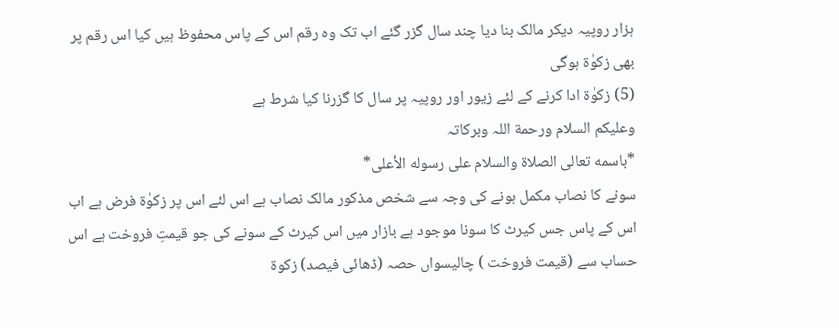ہزار روپیہ دیکر مالک بنا دیا چند سال گزر گئے اب تک وہ رقم اس کے پاس محفوظ ہیں کیا اس رقم پر بھی زکوٰة ہوگی
(5) زکوٰة ادا کرنے کے لئے زیور اور روپیہ پر سال کا گزرنا کیا شرط ہے
وعلیکم السلام ورحمة اللہ وبرکاتہ
*باسمه تعالی الصلاة والسلام علی رسوله الأعلی*
سونے کا نصاب مکمل ہونے کی وجہ سے شخص مذکور مالک نصاب ہے اس لئے اس پر زکوٰة فرض ہے اب اس کے پاس جس کیرٹ کا سونا موجود ہے بازار میں اس کیرٹ کے سونے کی جو قیمتِ فروخت ہے اس حساب سے (قیمت فروخت ) چالیسواں حصہ (ڈھائی فیصد) زکوۃ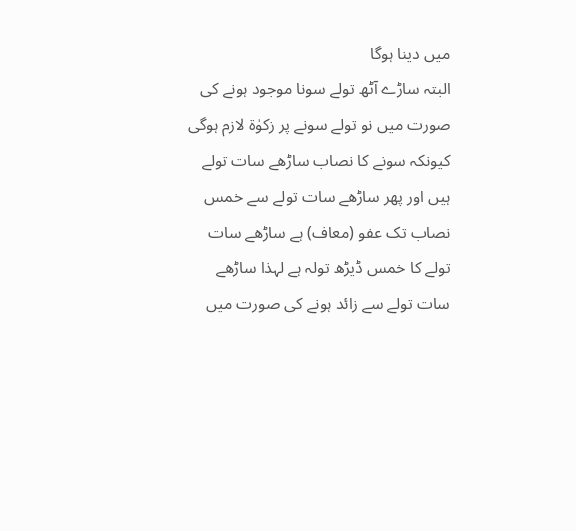میں دینا ہوگا
البتہ ساڑے آٹھ تولے سونا موجود ہونے کی صورت میں نو تولے سونے پر زکوٰة لازم ہوگی کیونکہ سونے کا نصاب ساڑھے سات تولے ہیں اور پھر ساڑھے سات تولے سے خمس نصاب تک عفو (معاف) ہے ساڑھے سات تولے کا خمس ڈیڑھ تولہ ہے لہذا ساڑھے سات تولے سے زائد ہونے کی صورت میں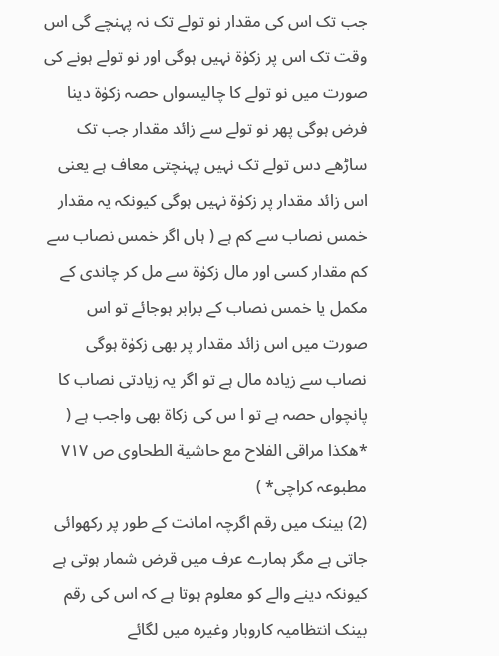جب تک اس کی مقدار نو تولے تک نہ پہنچے گی اس وقت تک اس پر زکوٰة نہیں ہوگی اور نو تولے ہونے کی صورت میں نو تولے کا چالیسواں حصہ زکوٰة دینا فرض ہوگی پھر نو تولے سے زائد مقدار جب تک ساڑھے دس تولے تک نہیں پہنچتی معاف ہے یعنی اس زائد مقدار پر زکوٰة نہیں ہوگی کیونکہ یہ مقدار خمس نصاب سے کم ہے ( ہاں اگر خمس نصاب سے کم مقدار کسی اور مال زکوٰة سے مل کر چاندی کے مکمل یا خمس نصاب کے برابر ہوجائے تو اس صورت میں اس زائد مقدار پر بھی زکوٰة ہوگی
نصاب سے زیادہ مال ہے تو اگر یہ زیادتی نصاب کا پانچواں حصہ ہے تو ا س کی زکاۃ بھی واجب ہے ( *ھکذا مراقی الفلاح مع حاشیة الطحاوی ص ۷۱۷ مطبوعہ کراچی* )
(2) بینک میں رقم اگرچہ امانت کے طور پر رکھوائی جاتی ہے مگر ہمارے عرف میں قرض شمار ہوتی ہے کیونکہ دینے والے کو معلوم ہوتا ہے کہ اس کی رقم بینک انتظامیہ کاروبار وغیرہ میں لگائے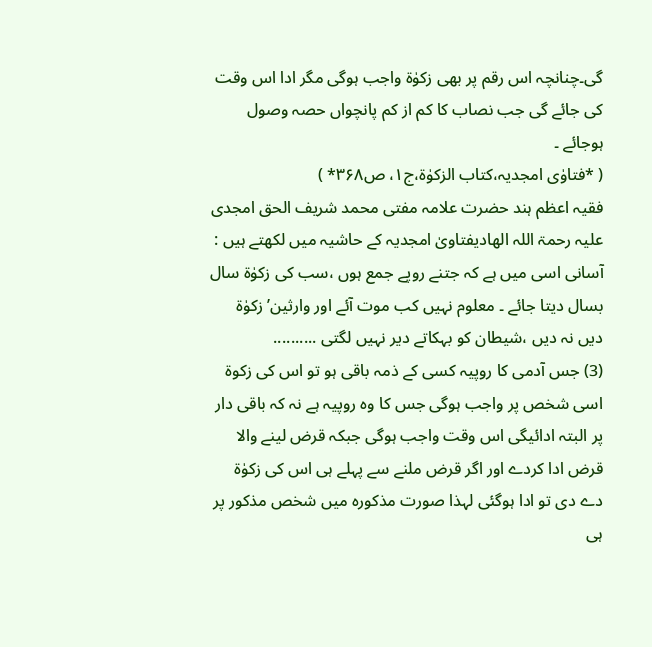گی۔چنانچہ اس رقم پر بھی زکوٰۃ واجب ہوگی مگر ادا اس وقت کی جائے گی جب نصاب کا کم از کم پانچواں حصہ وصول ہوجائے ۔
( *فتاوٰی امجدیہ،کتاب الزکوٰۃ،ج۱، ص۳۶۸* )
فقیہ اعظم ہند حضرت علامہ مفتی محمد شریف الحق امجدی علیہ رحمۃ اللہ الھادیفتاویٰ امجدیہ کے حاشیہ میں لکھتے ہیں : آسانی اسی میں ہے کہ جتنے روپے جمع ہوں ،سب کی زکوٰۃ سال بسال دیتا جائے ۔ معلوم نہیں کب موت آئے اور وارثین’ زکوٰۃ دیں نہ دیں ،شیطان کو بہکاتے دیر نہیں لگتی ..........
(3) جس آدمی کا روپیہ کسی کے ذمہ باقی ہو تو اس کی زکوة اسی شخص پر واجب ہوگی جس کا وہ روپیہ ہے نہ کہ باقی دار پر البتہ ادائیگی اس وقت واجب ہوگی جبکہ قرض لینے والا قرض ادا کردے اور اگر قرض ملنے سے پہلے ہی اس کی زکوٰة دے دی تو ادا ہوگئی لہذا صورت مذکورہ میں شخص مذکور پر ہی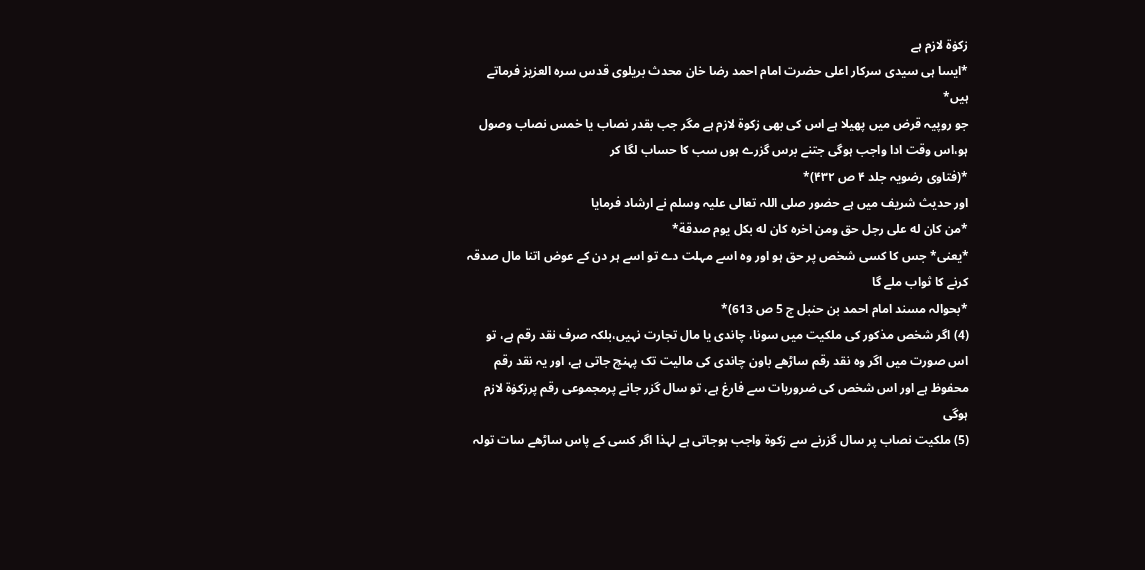زکوٰة لازم ہے
*ایسا ہی سیدی سرکار اعلی حضرت امام احمد رضا خان محدث بریلوی قدس سرہ العزیز فرماتے ہیں*
جو روپیہ قرض میں پھیلا ہے اس کی بھی زکوة لازم ہے مگر جب بقدر نصاب یا خمس نصاب وصول ہو،اس وقت ادا واجب ہوگی جتنے برس گزرے ہوں سب کا حساب لگا کر
*(فتاوی رضویہ جلد ۴ ص ۴۳۲)*
اور حدیث شریف میں ہے حضور صلی اللہ تعالی علیہ وسلم نے ارشاد فرمایا
*من کان له علی رجل حق ومن اخره کان له بکل یوم صدقة*
*یعنی* جس کا کسی شخص پر حق ہو اور وہ اسے مہلت دے تو اسے ہر دن کے عوض اتنا مال صدقہ کرنے کا ثواب ملے گا
*بحوالہ مسند امام احمد بن حنبل ج 5 ص 613)*
(4) اگر شخص مذکور کی ملکیت میں سونا، چاندی یا مال تجارت نہیں،بلکہ صرف نقد رقم ہے، تو اس صورت میں اگر وہ نقد رقم ساڑھے باون چاندی کی مالیت تک پہنچ جاتی ہے، اور یہ نقد رقم محفوظ ہے اور اس شخص کی ضروریات سے فارغ ہے، تو سال گزر جانے پرمجموعی رقم پرزکوٰة لازم ہوگی
(5) ملکیت نصاب پر سال گزرنے سے زکوۃ واجب ہوجاتی ہے لہذا اگر کسی کے پاس ساڑھے سات تولہ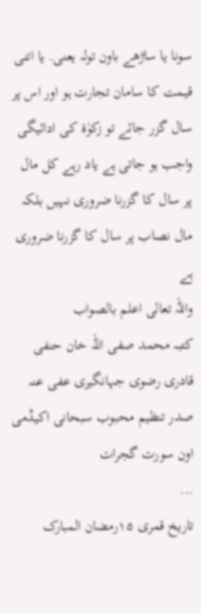سونا یا ساڑھے باون تولہ یعنی. یا اتنی قیمت کا سامان تجارت ہو اور اس پر سال گزر جائے تو زکوٰۃ کی ادائیگی واجب ہو جاتی ہے یاد رہے کل مال پر سال کا گزرنا ضروری نہیں بلکہ مال نصاب پر سال کا گزرنا ضروری ہے
واللہ تعالی اعلم بالصواب
کتبہ محمد صفی اللہ خان حنفی قادری رضوی جہانگیری عفی عنہ صدر تنظیم محبوب سبحانی اکیڈمی اون سورت گجرات
...
تاریخ قمری ۱۵رمضان المبارک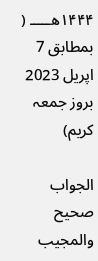۱۴۴۴ھـــــ ( بمطابق 7 اپریل 2023 بروز جمعہ کریم)

الجواب صحیح والمجیب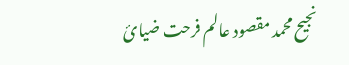نجیح محمد مقصود عالم فرحت ضیائ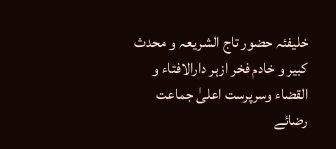خلیفئہ حضور تاج الشریعہ و محدث کبیر و خادم فخر ازہر دارالافتاء و القضاء وسرپرست اعلیٰ جماعت رضائے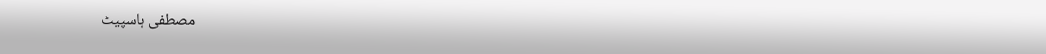مصطفی ہاسپیٹ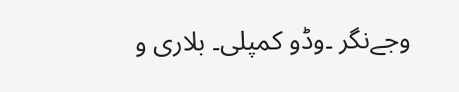وجےنگر ۔وڈو کمپلی۔ بلاری و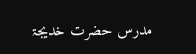مدرس حضرت خدیجۃ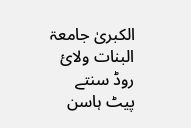الکبریٰ جامعۃ البنات ولائ روڈ سنتے پیٹ ہاسن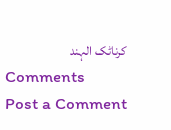کرناٹک الہند
Comments
Post a Comment